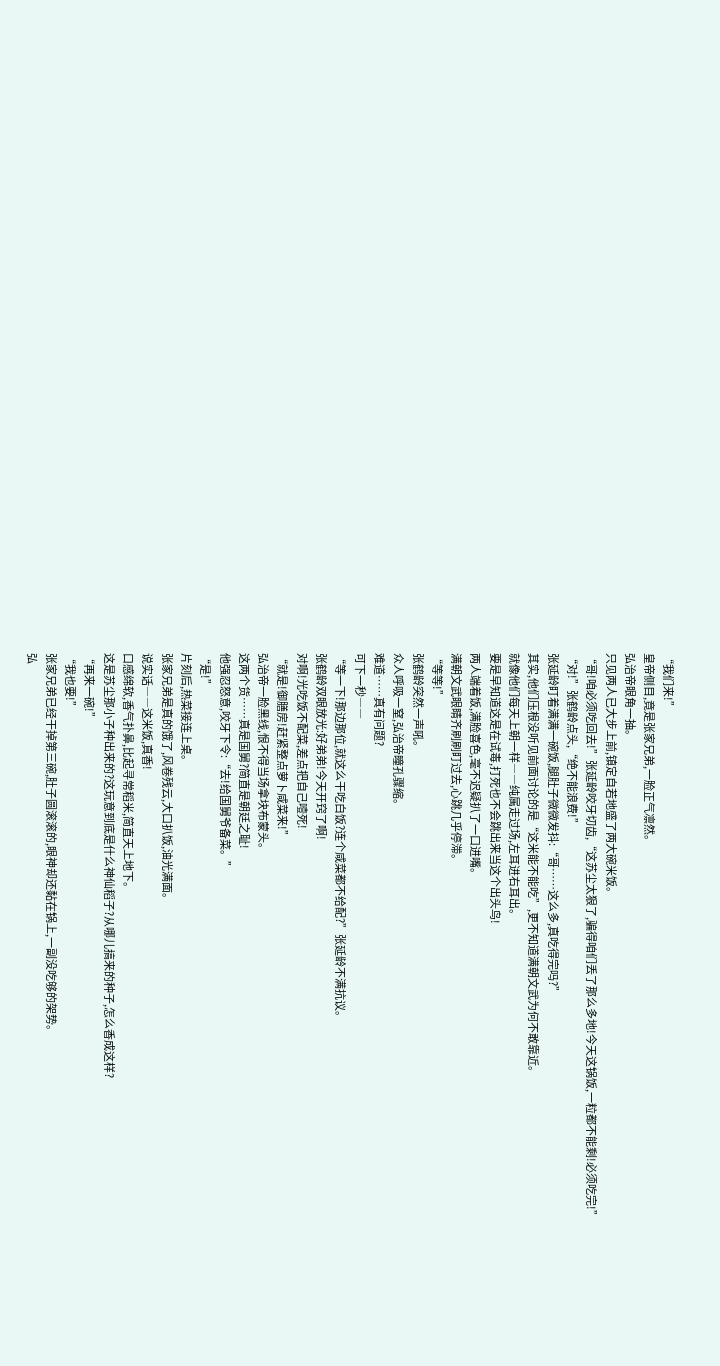“我们来!”
皇帝侧目,竟是张家兄弟,一脸正气凛然。
弘治帝眼角一抽。
只见两人已大步上前,镇定自若地盛了两大碗米饭。
“哥!咱必须吃回去!”张延龄咬牙切齿,“这苏尘太狠了,骗得咱们丢了那么多地!今天这锅饭,一粒都不能剩!必须吃完!”
“对!”张鹤龄点头,“绝不能浪费!”
张延龄盯着满满一碗饭,腿肚子微微发抖:“哥……这么多,真吃得完吗?”
其实,他们压根没听见前面讨论的是“这米能不能吃”,更不知道满朝文武为何不敢靠近。
就像他们每天上朝一样――纯属走过场,左耳进右耳出。
要是早知道这是在试毒,打死也不会跳出来当这个出头鸟!
两人端着饭,满脸喜色,毫不迟疑扒了一口进嘴。
满朝文武眼睛齐刷刷盯过去,心跳几乎停滞。
“等等!”
张鹤龄突然一声吼。
众人呼吸一窒,弘治帝瞳孔骤缩。
难道……真有问题?
可下一秒――
“等一下!那边那位,就这么干吃白饭?连个咸菜都不给配?”张延龄不满抗议。
张鹤龄双眼放光:好弟弟!今天开窍了啊!
对啊!光吃饭不配菜,差点把自己噎死!
“就是!御膳房!赶紧整点萝卜咸菜来!”
弘治帝一脸黑线,恨不得当场拿块布蒙头。
这两个货……真是国舅?简直是朝廷之耻!
他强忍怒意,咬牙下令:“去!给国舅爷备菜。”
“是!”
片刻后,热菜接连上桌。
张家兄弟是真的饿了,风卷残云,大口扒饭,油光满面。
说实话――这米饭,真香!
口感绵软,香气扑鼻,比起寻常稻米,简直天上地下。
这是苏尘那小子种出来的?这玩意到底是什么神仙稻子?从哪儿搞来的种子,怎么香成这样?
“再来一碗!”
“我也要!”
张家兄弟已经干掉第三碗,肚子圆滚滚的,眼神却还黏在锅上,一副没吃够的架势。
弘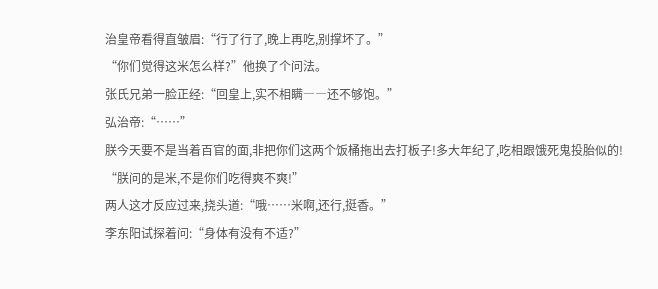治皇帝看得直皱眉:“行了行了,晚上再吃,别撑坏了。”
“你们觉得这米怎么样?”他换了个问法。
张氏兄弟一脸正经:“回皇上,实不相瞒――还不够饱。”
弘治帝:“……”
朕今天要不是当着百官的面,非把你们这两个饭桶拖出去打板子!多大年纪了,吃相跟饿死鬼投胎似的!
“朕问的是米,不是你们吃得爽不爽!”
两人这才反应过来,挠头道:“哦……米啊,还行,挺香。”
李东阳试探着问:“身体有没有不适?”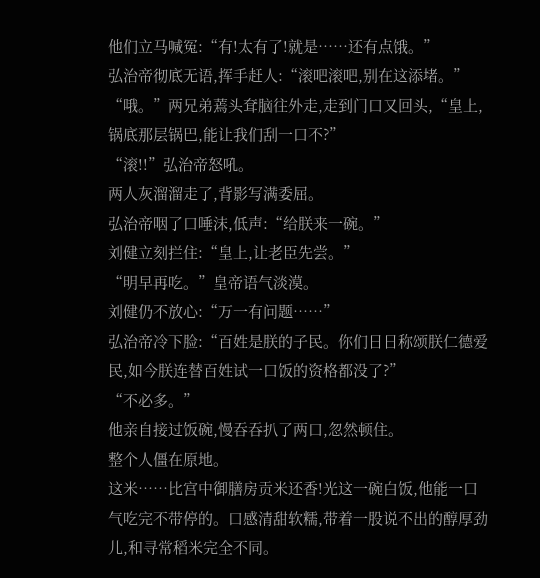他们立马喊冤:“有!太有了!就是……还有点饿。”
弘治帝彻底无语,挥手赶人:“滚吧滚吧,别在这添堵。”
“哦。”两兄弟蔫头耷脑往外走,走到门口又回头,“皇上,锅底那层锅巴,能让我们刮一口不?”
“滚!!”弘治帝怒吼。
两人灰溜溜走了,背影写满委屈。
弘治帝咽了口唾沫,低声:“给朕来一碗。”
刘健立刻拦住:“皇上,让老臣先尝。”
“明早再吃。”皇帝语气淡漠。
刘健仍不放心:“万一有问题……”
弘治帝冷下脸:“百姓是朕的子民。你们日日称颂朕仁德爱民,如今朕连替百姓试一口饭的资格都没了?”
“不必多。”
他亲自接过饭碗,慢吞吞扒了两口,忽然顿住。
整个人僵在原地。
这米……比宫中御膳房贡米还香!光这一碗白饭,他能一口气吃完不带停的。口感清甜软糯,带着一股说不出的醇厚劲儿,和寻常稻米完全不同。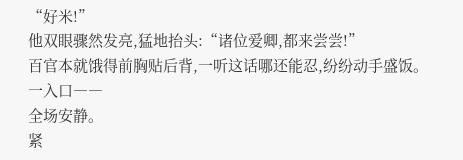“好米!”
他双眼骤然发亮,猛地抬头:“诸位爱卿,都来尝尝!”
百官本就饿得前胸贴后背,一听这话哪还能忍,纷纷动手盛饭。
一入口――
全场安静。
紧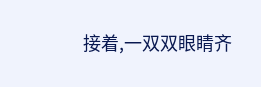接着,一双双眼睛齐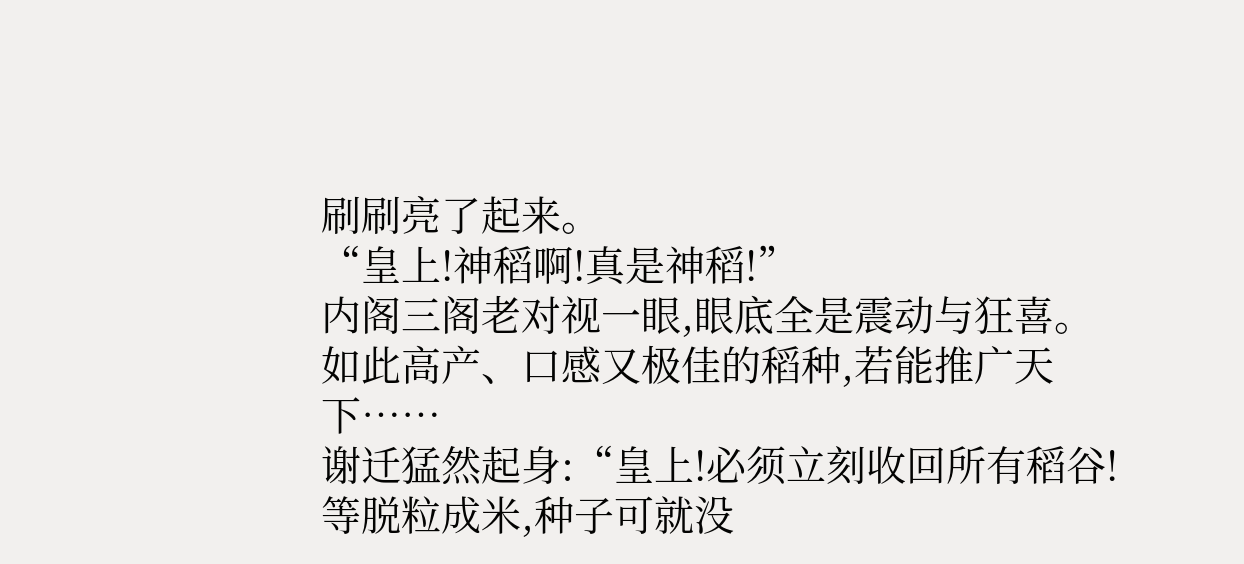刷刷亮了起来。
“皇上!神稻啊!真是神稻!”
内阁三阁老对视一眼,眼底全是震动与狂喜。
如此高产、口感又极佳的稻种,若能推广天下……
谢迁猛然起身:“皇上!必须立刻收回所有稻谷!等脱粒成米,种子可就没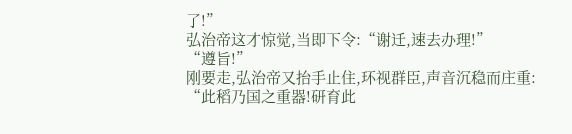了!”
弘治帝这才惊觉,当即下令:“谢迁,速去办理!”
“遵旨!”
刚要走,弘治帝又抬手止住,环视群臣,声音沉稳而庄重:
“此稻乃国之重器!研育此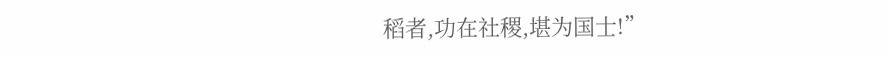稻者,功在社稷,堪为国士!”